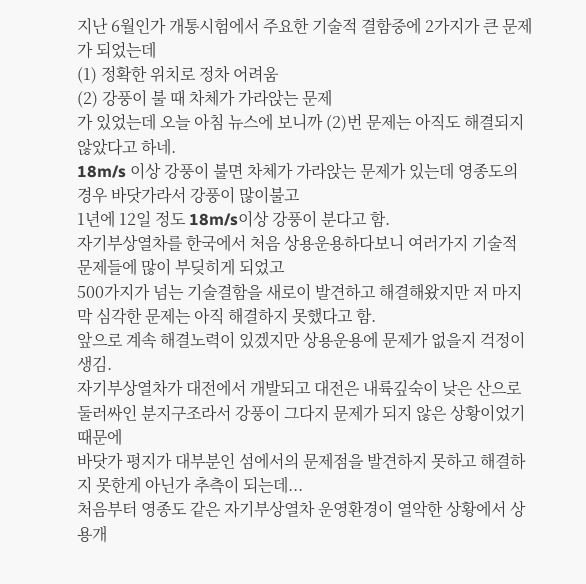지난 6월인가 개통시험에서 주요한 기술적 결함중에 2가지가 큰 문제가 되었는데
(1) 정확한 위치로 정차 어려움
(2) 강풍이 불 때 차체가 가라앉는 문제
가 있었는데 오늘 아침 뉴스에 보니까 (2)번 문제는 아직도 해결되지 않았다고 하네.
18m/s 이상 강풍이 불면 차체가 가라앉는 문제가 있는데 영종도의 경우 바닷가라서 강풍이 많이불고
1년에 12일 정도 18m/s이상 강풍이 분다고 함.
자기부상열차를 한국에서 처음 상용운용하다보니 여러가지 기술적 문제들에 많이 부딪히게 되었고
500가지가 넘는 기술결함을 새로이 발견하고 해결해왔지만 저 마지막 심각한 문제는 아직 해결하지 못했다고 함.
앞으로 계속 해결노력이 있겠지만 상용운용에 문제가 없을지 걱정이 생김.
자기부상열차가 대전에서 개발되고 대전은 내륙깊숙이 낮은 산으로 둘러싸인 분지구조라서 강풍이 그다지 문제가 되지 않은 상황이었기 때문에
바닷가 평지가 대부분인 섬에서의 문제점을 발견하지 못하고 해결하지 못한게 아닌가 추측이 되는데...
처음부터 영종도 같은 자기부상열차 운영환경이 열악한 상황에서 상용개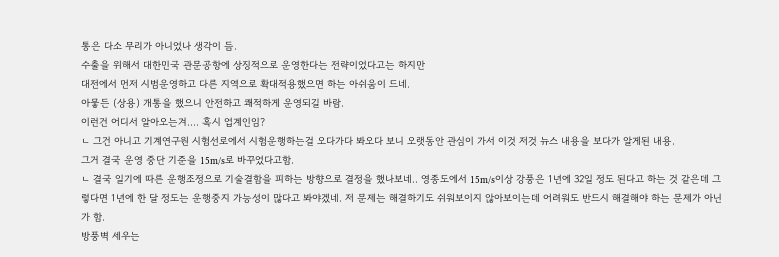통은 다소 무리가 아니었나 생각이 듬.
수출을 위해서 대한민국 관문공항에 상징적으로 운영한다는 전략이었다고는 하지만
대전에서 먼저 시범운영하고 다른 지역으로 확대적용했으면 하는 아쉬움이 드네.
아뭏든 (상용) 개통을 했으니 안전하고 쾌적하게 운영되길 바람.
이런건 어디서 알아오는겨.... 혹시 업계인임?
ㄴ 그건 아니고 기계연구원 시험선로에서 시험운행하는걸 오다가다 봐오다 보니 오랫동안 관심이 가서 이것 저것 뉴스 내용을 보다가 알게된 내용.
그거 결국 운영 중단 기준을 15m/s로 바꾸었다고함.
ㄴ 결국 일기에 따른 운행조정으로 기술결함을 피하는 방향으로 결정을 했나보네.. 영종도에서 15m/s이상 강풍은 1년에 32일 정도 된다고 하는 것 같은데 그렇다면 1년에 한 달 정도는 운행중지 가능성이 많다고 봐야겠네. 저 문제는 해결하기도 쉬워보이지 않아보이는데 어려워도 반드시 해결해야 하는 문제가 아닌가 함.
방풍벽 세우는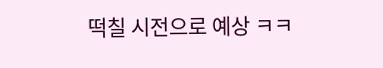떡칠 시전으로 예상 ㅋㅋ